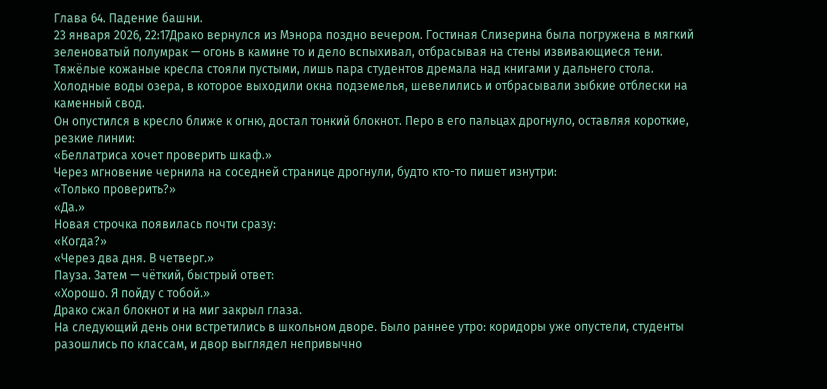Глава 64. Падение башни.
23 января 2026, 22:17Драко вернулся из Мэнора поздно вечером. Гостиная Слизерина была погружена в мягкий зеленоватый полумрак — огонь в камине то и дело вспыхивал, отбрасывая на стены извивающиеся тени. Тяжёлые кожаные кресла стояли пустыми, лишь пара студентов дремала над книгами у дальнего стола. Холодные воды озера, в которое выходили окна подземелья, шевелились и отбрасывали зыбкие отблески на каменный свод.
Он опустился в кресло ближе к огню, достал тонкий блокнот. Перо в его пальцах дрогнуло, оставляя короткие, резкие линии:
«Беллатриса хочет проверить шкаф.»
Через мгновение чернила на соседней странице дрогнули, будто кто-то пишет изнутри:
«Только проверить?»
«Да.»
Новая строчка появилась почти сразу:
«Когда?»
«Через два дня. В четверг.»
Пауза. Затем — чёткий, быстрый ответ:
«Хорошо. Я пойду с тобой.»
Драко сжал блокнот и на миг закрыл глаза.
На следующий день они встретились в школьном дворе. Было раннее утро: коридоры уже опустели, студенты разошлись по классам, и двор выглядел непривычно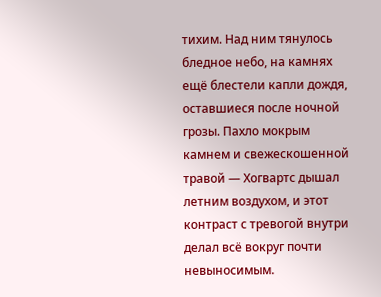тихим. Над ним тянулось бледное небо, на камнях ещё блестели капли дождя, оставшиеся после ночной грозы. Пахло мокрым камнем и свежескошенной травой — Хогвартс дышал летним воздухом, и этот контраст с тревогой внутри делал всё вокруг почти невыносимым.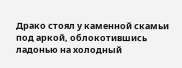Драко стоял у каменной скамьи под аркой, облокотившись ладонью на холодный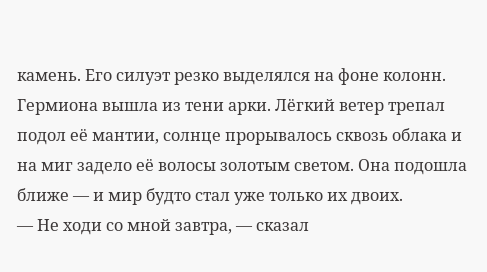камень. Его силуэт резко выделялся на фоне колонн.
Гермиона вышла из тени арки. Лёгкий ветер трепал подол её мантии, солнце прорывалось сквозь облака и на миг задело её волосы золотым светом. Она подошла ближе — и мир будто стал уже только их двоих.
— Не ходи со мной завтра, — сказал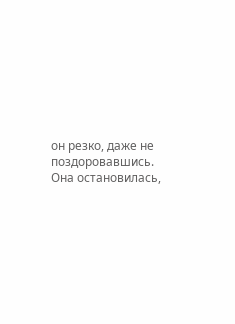он резко, даже не поздоровавшись.
Она остановилась,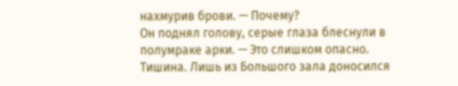нахмурив брови. — Почему?
Он поднял голову, серые глаза блеснули в полумраке арки. — Это слишком опасно.
Тишина. Лишь из Большого зала доносился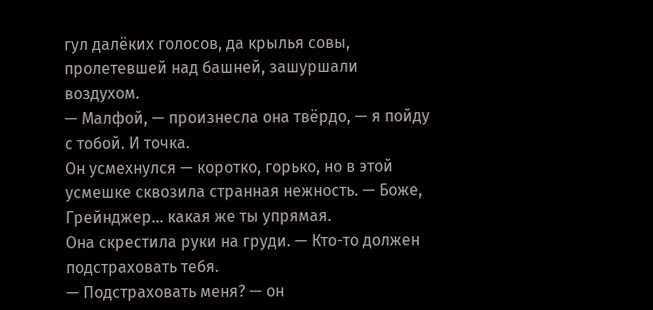гул далёких голосов, да крылья совы, пролетевшей над башней, зашуршали воздухом.
— Малфой, — произнесла она твёрдо, — я пойду с тобой. И точка.
Он усмехнулся — коротко, горько, но в этой усмешке сквозила странная нежность. — Боже, Грейнджер... какая же ты упрямая.
Она скрестила руки на груди. — Кто-то должен подстраховать тебя.
— Подстраховать меня? — он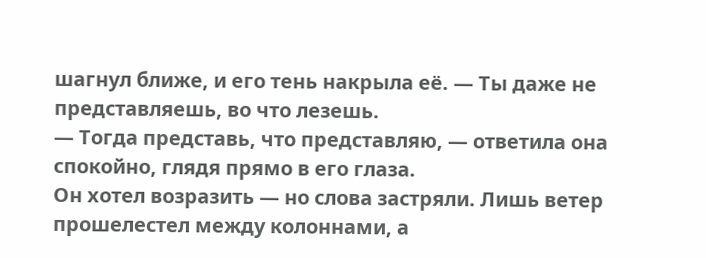шагнул ближе, и его тень накрыла её. — Ты даже не представляешь, во что лезешь.
— Тогда представь, что представляю, — ответила она спокойно, глядя прямо в его глаза.
Он хотел возразить — но слова застряли. Лишь ветер прошелестел между колоннами, а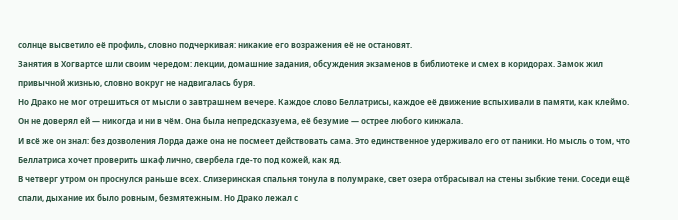солнце высветило её профиль, словно подчеркивая: никакие его возражения её не остановят.
Занятия в Хогвартсе шли своим чередом: лекции, домашние задания, обсуждения экзаменов в библиотеке и смех в коридорах. Замок жил привычной жизнью, словно вокруг не надвигалась буря.
Но Драко не мог отрешиться от мысли о завтрашнем вечере. Каждое слово Беллатрисы, каждое её движение вспыхивали в памяти, как клеймо. Он не доверял ей — никогда и ни в чём. Она была непредсказуема, её безумие — острее любого кинжала.
И всё же он знал: без дозволения Лорда даже она не посмеет действовать сама. Это единственное удерживало его от паники. Но мысль о том, что Беллатриса хочет проверить шкаф лично, свербела где-то под кожей, как яд.
В четверг утром он проснулся раньше всех. Слизеринская спальня тонула в полумраке, свет озера отбрасывал на стены зыбкие тени. Соседи ещё спали, дыхание их было ровным, безмятежным. Но Драко лежал с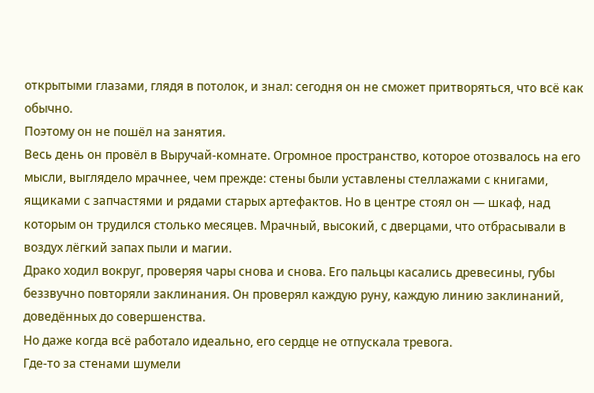открытыми глазами, глядя в потолок, и знал: сегодня он не сможет притворяться, что всё как обычно.
Поэтому он не пошёл на занятия.
Весь день он провёл в Выручай-комнате. Огромное пространство, которое отозвалось на его мысли, выглядело мрачнее, чем прежде: стены были уставлены стеллажами с книгами, ящиками с запчастями и рядами старых артефактов. Но в центре стоял он — шкаф, над которым он трудился столько месяцев. Мрачный, высокий, с дверцами, что отбрасывали в воздух лёгкий запах пыли и магии.
Драко ходил вокруг, проверяя чары снова и снова. Его пальцы касались древесины, губы беззвучно повторяли заклинания. Он проверял каждую руну, каждую линию заклинаний, доведённых до совершенства.
Но даже когда всё работало идеально, его сердце не отпускала тревога.
Где-то за стенами шумели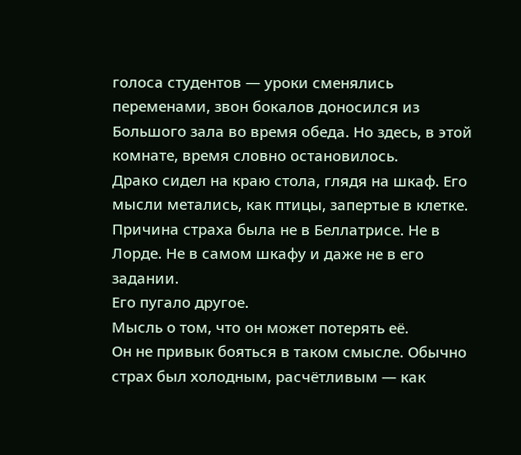голоса студентов — уроки сменялись переменами, звон бокалов доносился из Большого зала во время обеда. Но здесь, в этой комнате, время словно остановилось.
Драко сидел на краю стола, глядя на шкаф. Его мысли метались, как птицы, запертые в клетке.
Причина страха была не в Беллатрисе. Не в Лорде. Не в самом шкафу и даже не в его задании.
Его пугало другое.
Мысль о том, что он может потерять её.
Он не привык бояться в таком смысле. Обычно страх был холодным, расчётливым — как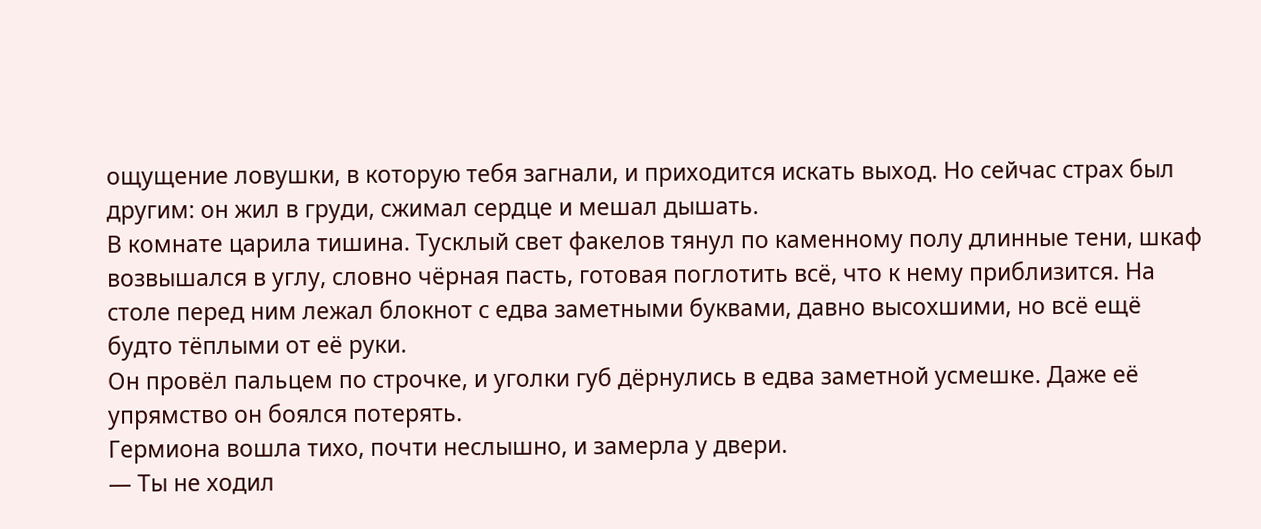ощущение ловушки, в которую тебя загнали, и приходится искать выход. Но сейчас страх был другим: он жил в груди, сжимал сердце и мешал дышать.
В комнате царила тишина. Тусклый свет факелов тянул по каменному полу длинные тени, шкаф возвышался в углу, словно чёрная пасть, готовая поглотить всё, что к нему приблизится. На столе перед ним лежал блокнот с едва заметными буквами, давно высохшими, но всё ещё будто тёплыми от её руки.
Он провёл пальцем по строчке, и уголки губ дёрнулись в едва заметной усмешке. Даже её упрямство он боялся потерять.
Гермиона вошла тихо, почти неслышно, и замерла у двери.
— Ты не ходил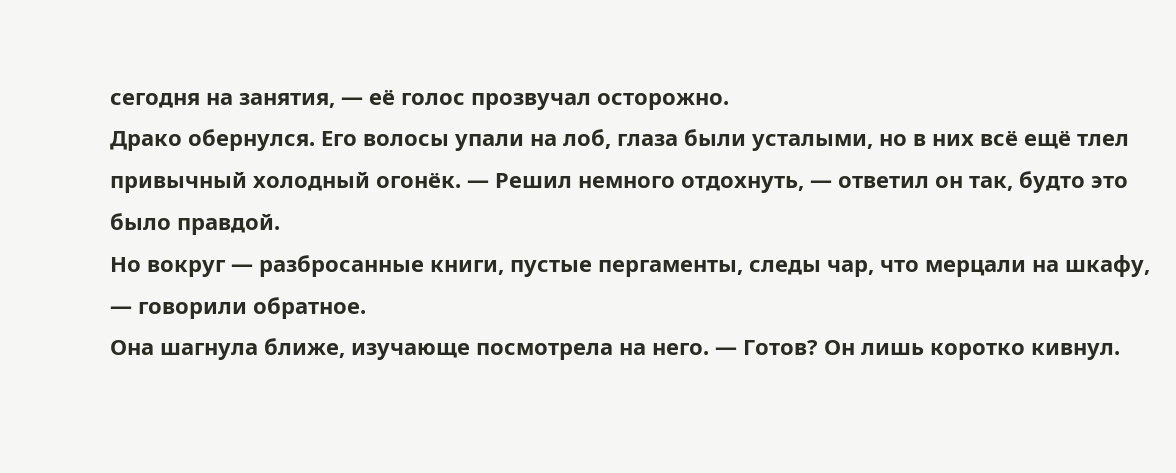сегодня на занятия, — её голос прозвучал осторожно.
Драко обернулся. Его волосы упали на лоб, глаза были усталыми, но в них всё ещё тлел привычный холодный огонёк. — Решил немного отдохнуть, — ответил он так, будто это было правдой.
Но вокруг — разбросанные книги, пустые пергаменты, следы чар, что мерцали на шкафу, — говорили обратное.
Она шагнула ближе, изучающе посмотрела на него. — Готов? Он лишь коротко кивнул.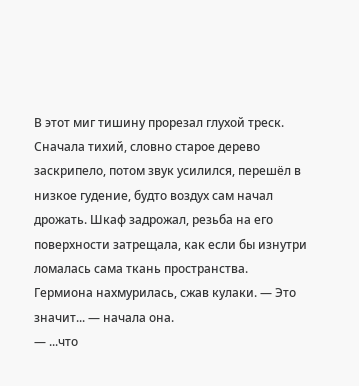В этот миг тишину прорезал глухой треск. Сначала тихий, словно старое дерево заскрипело, потом звук усилился, перешёл в низкое гудение, будто воздух сам начал дрожать. Шкаф задрожал, резьба на его поверхности затрещала, как если бы изнутри ломалась сама ткань пространства.
Гермиона нахмурилась, сжав кулаки. — Это значит... — начала она.
— ...что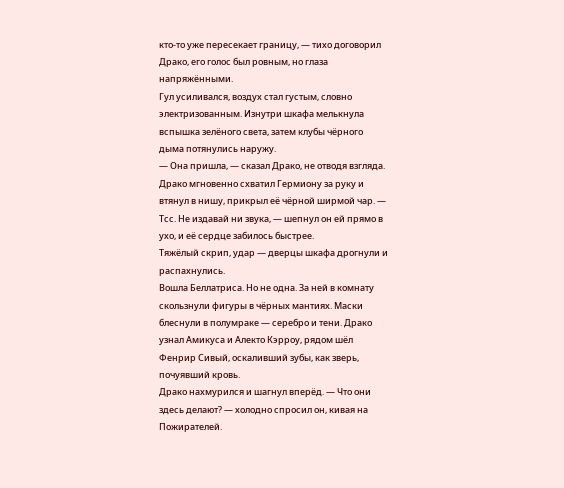кто-то уже пересекает границу, — тихо договорил Драко, его голос был ровным, но глаза напряжёнными.
Гул усиливался, воздух стал густым, словно электризованным. Изнутри шкафа мелькнула вспышка зелёного света, затем клубы чёрного дыма потянулись наружу.
— Она пришла, — сказал Драко, не отводя взгляда.
Драко мгновенно схватил Гермиону за руку и втянул в нишу, прикрыл её чёрной ширмой чар. — Тсс. Не издавай ни звука, — шепнул он ей прямо в ухо, и её сердце забилось быстрее.
Тяжёлый скрип, удар — дверцы шкафа дрогнули и распахнулись.
Вошла Беллатриса. Но не одна. За ней в комнату скользнули фигуры в чёрных мантиях. Маски блеснули в полумраке — серебро и тени. Драко узнал Амикуса и Алекто Кэрроу, рядом шёл Фенрир Сивый, оскаливший зубы, как зверь, почуявший кровь.
Драко нахмурился и шагнул вперёд. — Что они здесь делают? — холодно спросил он, кивая на Пожирателей.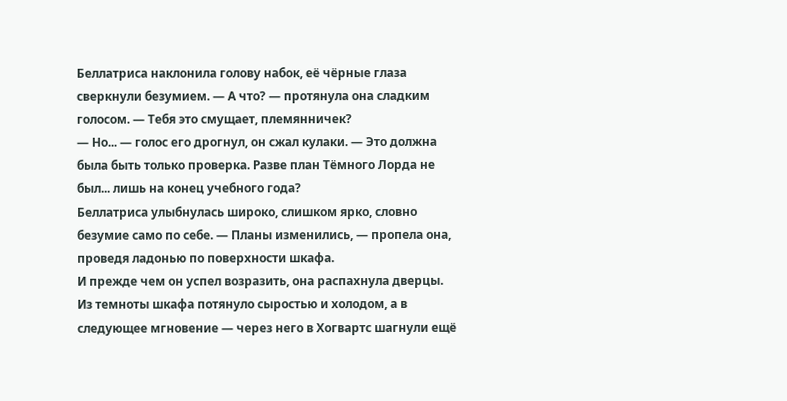Беллатриса наклонила голову набок, её чёрные глаза сверкнули безумием. — А что? — протянула она сладким голосом. — Тебя это смущает, племянничек?
— Но... — голос его дрогнул, он сжал кулаки. — Это должна была быть только проверка. Разве план Тёмного Лорда не был... лишь на конец учебного года?
Беллатриса улыбнулась широко, слишком ярко, словно безумие само по себе. — Планы изменились, — пропела она, проведя ладонью по поверхности шкафа.
И прежде чем он успел возразить, она распахнула дверцы. Из темноты шкафа потянуло сыростью и холодом, а в следующее мгновение — через него в Хогвартс шагнули ещё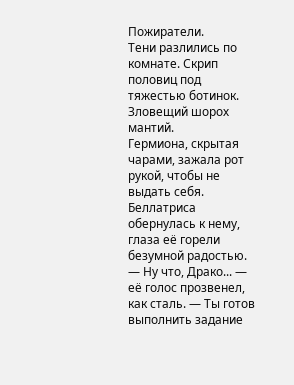Пожиратели.
Тени разлились по комнате. Скрип половиц под тяжестью ботинок. Зловещий шорох мантий.
Гермиона, скрытая чарами, зажала рот рукой, чтобы не выдать себя.
Беллатриса обернулась к нему, глаза её горели безумной радостью. — Ну что, Драко... — её голос прозвенел, как сталь. — Ты готов выполнить задание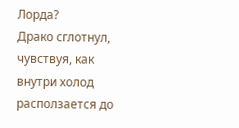Лорда?
Драко сглотнул, чувствуя, как внутри холод расползается до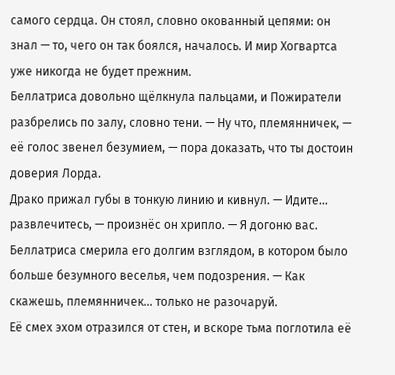самого сердца. Он стоял, словно окованный цепями: он знал — то, чего он так боялся, началось. И мир Хогвартса уже никогда не будет прежним.
Беллатриса довольно щёлкнула пальцами, и Пожиратели разбрелись по залу, словно тени. — Ну что, племянничек, — её голос звенел безумием, — пора доказать, что ты достоин доверия Лорда.
Драко прижал губы в тонкую линию и кивнул. — Идите... развлечитесь, — произнёс он хрипло. — Я догоню вас.
Беллатриса смерила его долгим взглядом, в котором было больше безумного веселья, чем подозрения. — Как скажешь, племянничек... только не разочаруй.
Её смех эхом отразился от стен, и вскоре тьма поглотила её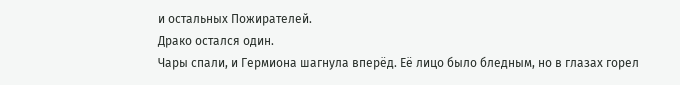и остальных Пожирателей.
Драко остался один.
Чары спали, и Гермиона шагнула вперёд. Её лицо было бледным, но в глазах горел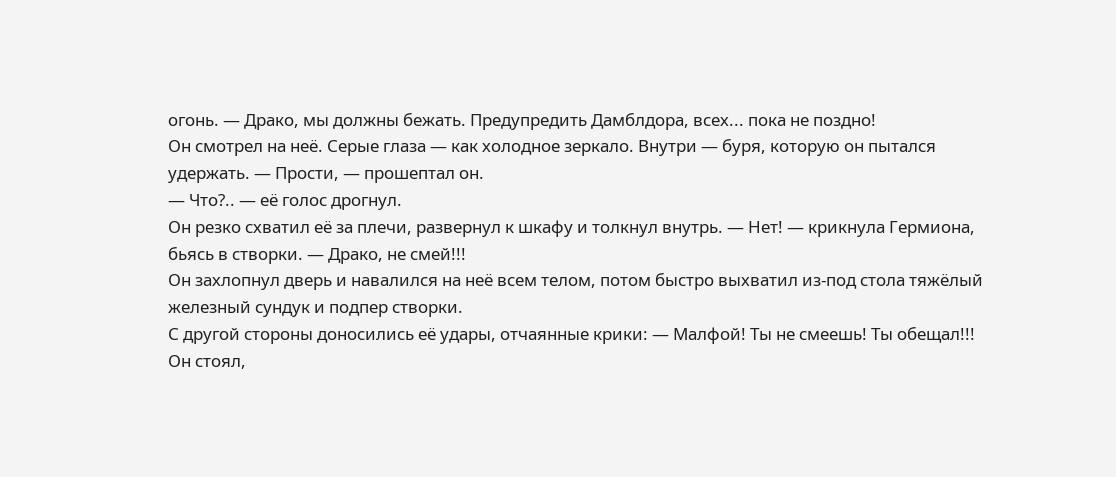огонь. — Драко, мы должны бежать. Предупредить Дамблдора, всех... пока не поздно!
Он смотрел на неё. Серые глаза — как холодное зеркало. Внутри — буря, которую он пытался удержать. — Прости, — прошептал он.
— Что?.. — её голос дрогнул.
Он резко схватил её за плечи, развернул к шкафу и толкнул внутрь. — Нет! — крикнула Гермиона, бьясь в створки. — Драко, не смей!!!
Он захлопнул дверь и навалился на неё всем телом, потом быстро выхватил из-под стола тяжёлый железный сундук и подпер створки.
С другой стороны доносились её удары, отчаянные крики: — Малфой! Ты не смеешь! Ты обещал!!!
Он стоял,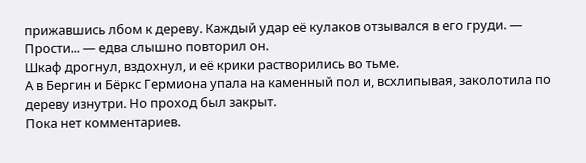прижавшись лбом к дереву. Каждый удар её кулаков отзывался в его груди. — Прости... — едва слышно повторил он.
Шкаф дрогнул, вздохнул, и её крики растворились во тьме.
А в Бергин и Бёркс Гермиона упала на каменный пол и, всхлипывая, заколотила по дереву изнутри. Но проход был закрыт.
Пока нет комментариев.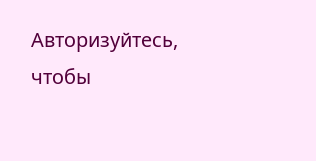Авторизуйтесь, чтобы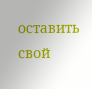оставить свой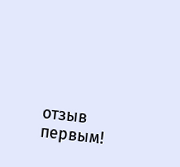отзыв первым!